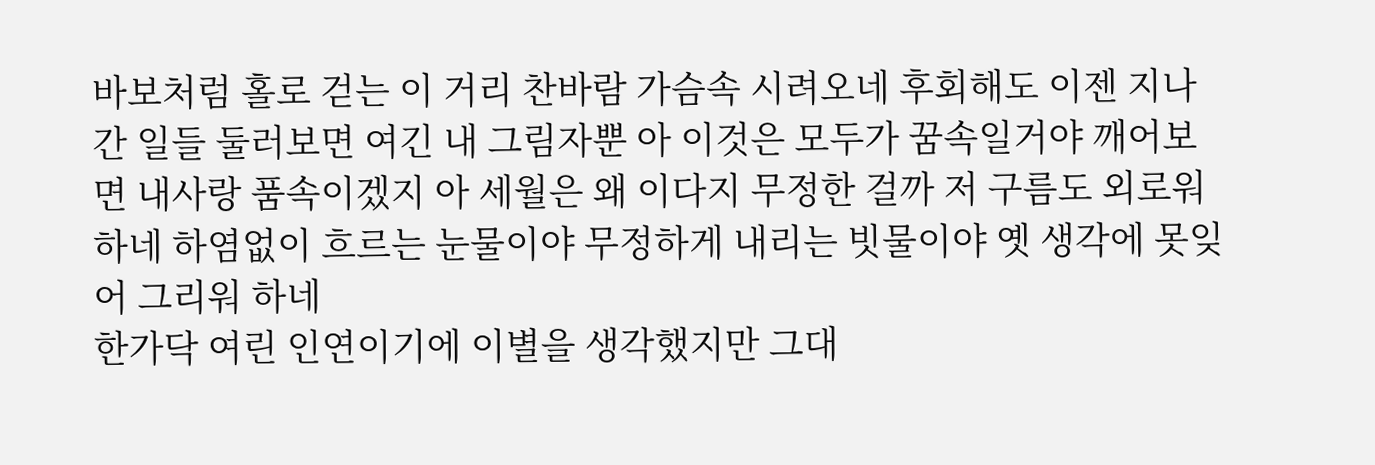바보처럼 홀로 걷는 이 거리 찬바람 가슴속 시려오네 후회해도 이젠 지나간 일들 둘러보면 여긴 내 그림자뿐 아 이것은 모두가 꿈속일거야 깨어보면 내사랑 품속이겠지 아 세월은 왜 이다지 무정한 걸까 저 구름도 외로워하네 하염없이 흐르는 눈물이야 무정하게 내리는 빗물이야 옛 생각에 못잊어 그리워 하네
한가닥 여린 인연이기에 이별을 생각했지만 그대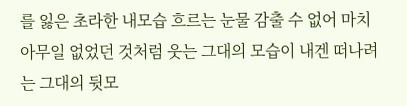를 잃은 초라한 내모습 흐르는 눈물 감출 수 없어 마치 아무일 없었던 것처럼 웃는 그대의 모습이 내겐 떠나려는 그대의 뒷모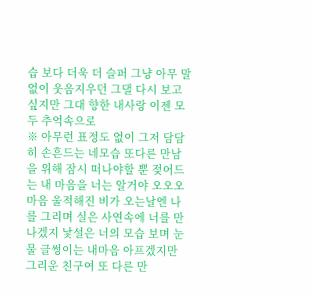습 보다 더욱 더 슬퍼 그냥 아무 말없이 웃음지우던 그댈 다시 보고 싶지만 그대 향한 내사랑 이젠 모두 추억속으로
※ 아무런 표정도 없이 그저 담담히 손흔드는 네모습 또다른 만남을 위해 잠시 떠나야할 뿐 젖어드는 내 마음을 너는 알거야 오오오 마음 울적해진 비가 오는날엔 나를 그리며 실은 사연속에 너를 만나겠지 낯설은 너의 모습 보며 눈물 글썽이는 내마음 아프겠지만 그리운 친구여 또 다른 만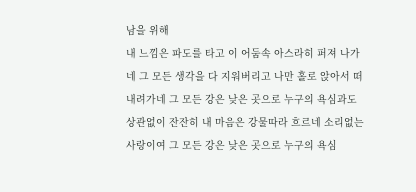남을 위해
내 느낌은 파도를 타고 이 어둠속 아스라히 퍼져 나가네 그 모든 생각을 다 지워버리고 나만 홀로 앉아서 떠내려가네 그 모든 강은 낮은 곳으로 누구의 욕심과도 상관없이 잔잔히 내 마음은 강물따라 흐르네 소리없는 사랑이여 그 모든 강은 낮은 곳으로 누구의 욕심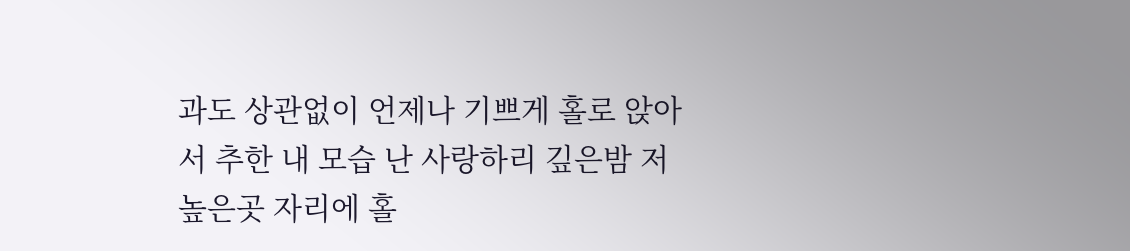과도 상관없이 언제나 기쁘게 홀로 앉아서 추한 내 모습 난 사랑하리 깊은밤 저 높은곳 자리에 홀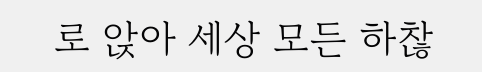로 앉아 세상 모든 하찮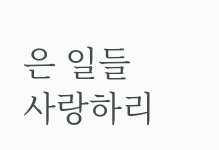은 일들 사랑하리